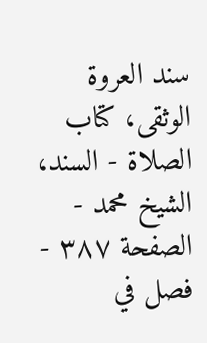سند العروة الوثقى، كتاب الصلاة - السند، الشيخ محمد - الصفحة ٣٨٧ - فصل في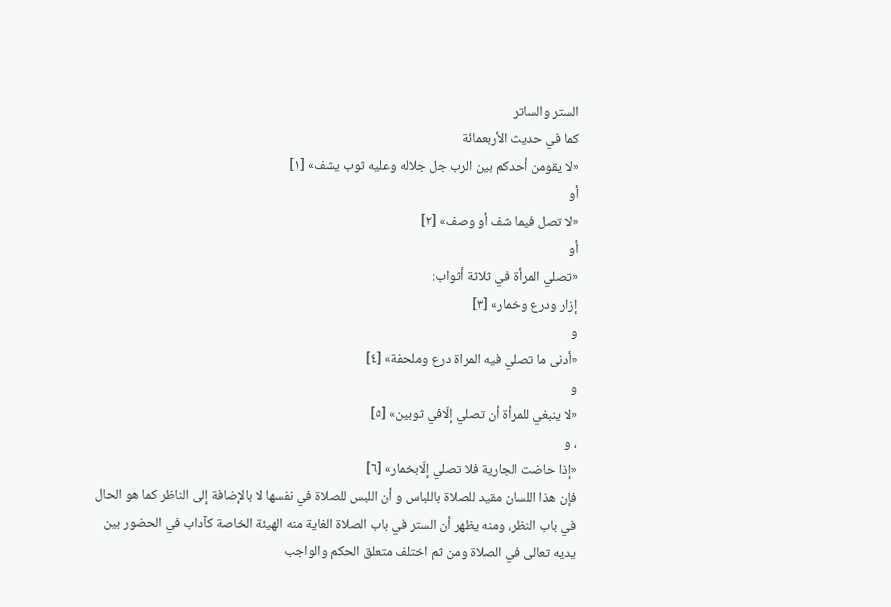الستر والساتر
كما في حديث الأربعمائة
«لا يقومن أحدكم بين الرب جل جلاله وعليه ثوب يشف» [١]
أو
«لا تصل فيما شف أو وصف» [٢]
أو
«تصلي المرأة في ثلاثة أثواب:
إزار ودرع وخمار» [٣]
و
«أدنى ما تصلي فيه المراة درع وملحفة» [٤]
و
«لا ينبغي للمرأة أن تصلي إلّافي ثوبين» [٥]
، و
«إذا حاضت الجارية فلا تصلي إلّابخمار» [٦]
فإن هذا اللسان مقيد للصلاة باللباس و أن اللبس للصلاة في نفسها لا بالإضافة إلى الناظر كما هو الحال في باب النظر، ومنه يظهر أن الستر في باب الصلاة الغاية منه الهيئة الخاصة كآداب في الحضور بين يديه تعالى في الصلاة ومن ثم اختلف متعلق الحكم والواجب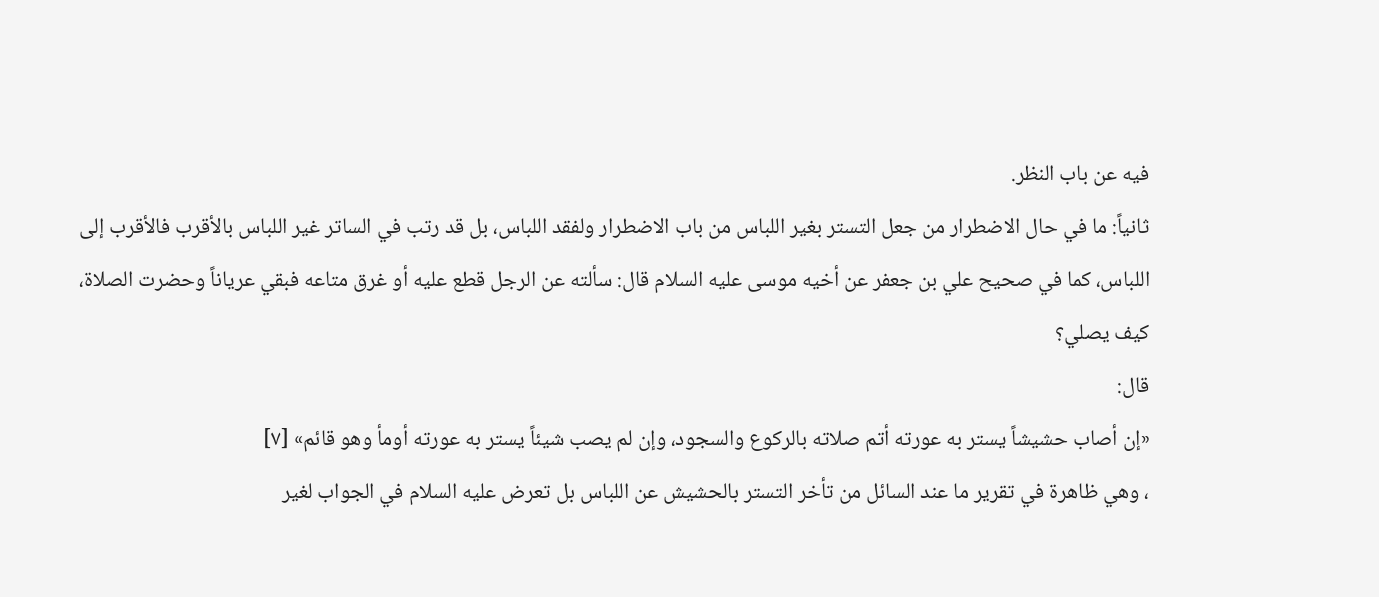فيه عن باب النظر.
ثانياً: ما في حال الاضطرار من جعل التستر بغير اللباس من باب الاضطرار ولفقد اللباس، بل قد رتب في الساتر غير اللباس بالأقرب فالأقرب إلى اللباس، كما في صحيح علي بن جعفر عن أخيه موسى عليه السلام قال: سألته عن الرجل قطع عليه أو غرق متاعه فبقي عرياناً وحضرت الصلاة، كيف يصلي؟
قال:
«إن أصاب حشيشاً يستر به عورته أتم صلاته بالركوع والسجود، وإن لم يصب شيئاً يستر به عورته أومأ وهو قائم» [٧]
، وهي ظاهرة في تقرير ما عند السائل من تأخر التستر بالحشيش عن اللباس بل تعرض عليه السلام في الجواب لغير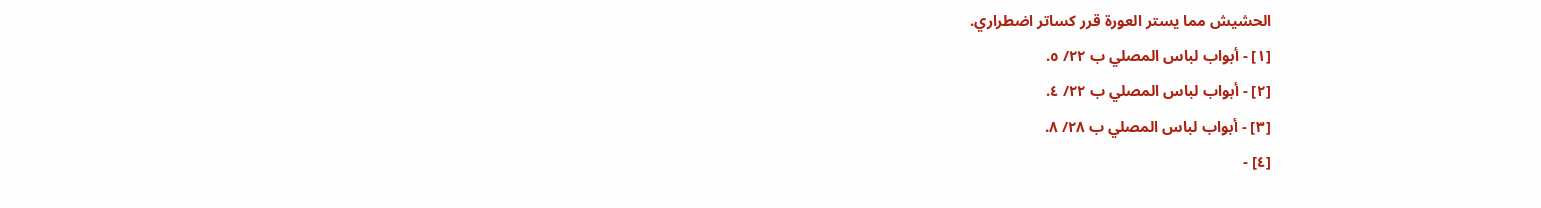الحشيش مما يستر العورة قرر كساتر اضطراري.
[١] - أبواب لباس المصلي ب ٢٢/ ٥.
[٢] - أبواب لباس المصلي ب ٢٢/ ٤.
[٣] - أبواب لباس المصلي ب ٢٨/ ٨.
[٤] -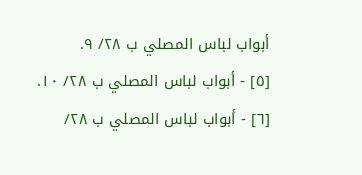أبواب لباس المصلي ب ٢٨/ ٩.
[٥] - أبواب لباس المصلي ب ٢٨/ ١٠.
[٦] - أبواب لباس المصلي ب ٢٨/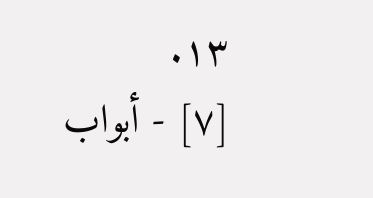١٣.
[٧] - أبواب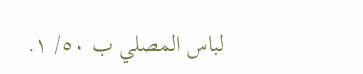لباس المصلي ب ٥٠/ ١.